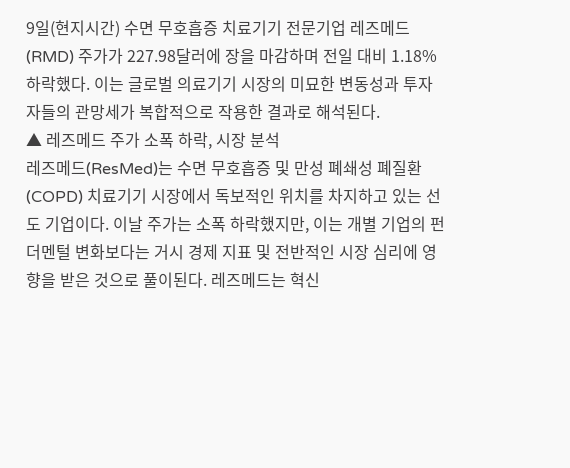9일(현지시간) 수면 무호흡증 치료기기 전문기업 레즈메드(RMD) 주가가 227.98달러에 장을 마감하며 전일 대비 1.18% 하락했다. 이는 글로벌 의료기기 시장의 미묘한 변동성과 투자자들의 관망세가 복합적으로 작용한 결과로 해석된다.
▲ 레즈메드 주가 소폭 하락, 시장 분석
레즈메드(ResMed)는 수면 무호흡증 및 만성 폐쇄성 폐질환(COPD) 치료기기 시장에서 독보적인 위치를 차지하고 있는 선도 기업이다. 이날 주가는 소폭 하락했지만, 이는 개별 기업의 펀더멘털 변화보다는 거시 경제 지표 및 전반적인 시장 심리에 영향을 받은 것으로 풀이된다. 레즈메드는 혁신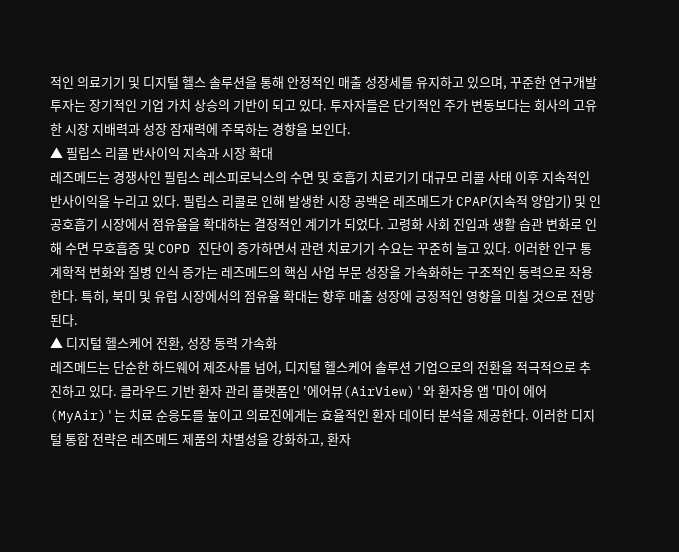적인 의료기기 및 디지털 헬스 솔루션을 통해 안정적인 매출 성장세를 유지하고 있으며, 꾸준한 연구개발 투자는 장기적인 기업 가치 상승의 기반이 되고 있다. 투자자들은 단기적인 주가 변동보다는 회사의 고유한 시장 지배력과 성장 잠재력에 주목하는 경향을 보인다.
▲ 필립스 리콜 반사이익 지속과 시장 확대
레즈메드는 경쟁사인 필립스 레스피로닉스의 수면 및 호흡기 치료기기 대규모 리콜 사태 이후 지속적인 반사이익을 누리고 있다. 필립스 리콜로 인해 발생한 시장 공백은 레즈메드가 CPAP(지속적 양압기) 및 인공호흡기 시장에서 점유율을 확대하는 결정적인 계기가 되었다. 고령화 사회 진입과 생활 습관 변화로 인해 수면 무호흡증 및 COPD 진단이 증가하면서 관련 치료기기 수요는 꾸준히 늘고 있다. 이러한 인구 통계학적 변화와 질병 인식 증가는 레즈메드의 핵심 사업 부문 성장을 가속화하는 구조적인 동력으로 작용한다. 특히, 북미 및 유럽 시장에서의 점유율 확대는 향후 매출 성장에 긍정적인 영향을 미칠 것으로 전망된다.
▲ 디지털 헬스케어 전환, 성장 동력 가속화
레즈메드는 단순한 하드웨어 제조사를 넘어, 디지털 헬스케어 솔루션 기업으로의 전환을 적극적으로 추진하고 있다. 클라우드 기반 환자 관리 플랫폼인 '에어뷰(AirView)'와 환자용 앱 '마이 에어(MyAir)'는 치료 순응도를 높이고 의료진에게는 효율적인 환자 데이터 분석을 제공한다. 이러한 디지털 통합 전략은 레즈메드 제품의 차별성을 강화하고, 환자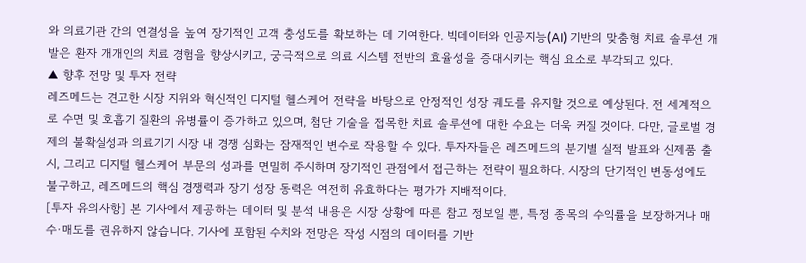와 의료기관 간의 연결성을 높여 장기적인 고객 충성도를 확보하는 데 기여한다. 빅데이터와 인공지능(AI) 기반의 맞춤형 치료 솔루션 개발은 환자 개개인의 치료 경험을 향상시키고, 궁극적으로 의료 시스템 전반의 효율성을 증대시키는 핵심 요소로 부각되고 있다.
▲ 향후 전망 및 투자 전략
레즈메드는 견고한 시장 지위와 혁신적인 디지털 헬스케어 전략을 바탕으로 안정적인 성장 궤도를 유지할 것으로 예상된다. 전 세계적으로 수면 및 호흡기 질환의 유병률이 증가하고 있으며, 첨단 기술을 접목한 치료 솔루션에 대한 수요는 더욱 커질 것이다. 다만, 글로벌 경제의 불확실성과 의료기기 시장 내 경쟁 심화는 잠재적인 변수로 작용할 수 있다. 투자자들은 레즈메드의 분기별 실적 발표와 신제품 출시, 그리고 디지털 헬스케어 부문의 성과를 면밀히 주시하며 장기적인 관점에서 접근하는 전략이 필요하다. 시장의 단기적인 변동성에도 불구하고, 레즈메드의 핵심 경쟁력과 장기 성장 동력은 여전히 유효하다는 평가가 지배적이다.
[투자 유의사항] 본 기사에서 제공하는 데이터 및 분석 내용은 시장 상황에 따른 참고 정보일 뿐, 특정 종목의 수익률을 보장하거나 매수·매도를 권유하지 않습니다. 기사에 포함된 수치와 전망은 작성 시점의 데이터를 기반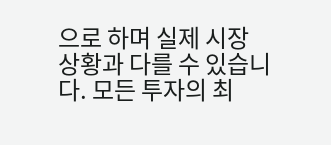으로 하며 실제 시장 상황과 다를 수 있습니다. 모든 투자의 최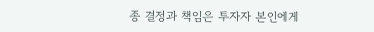종 결정과 책임은 투자자 본인에게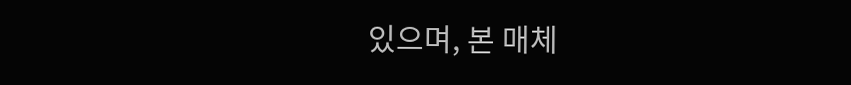있으며, 본 매체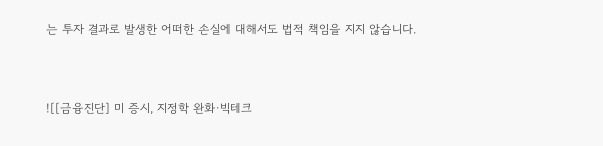는 투자 결과로 발생한 어떠한 손실에 대해서도 법적 책임을 지지 않습니다.



![[금융진단] 미 증시, 지정학 완화·빅테크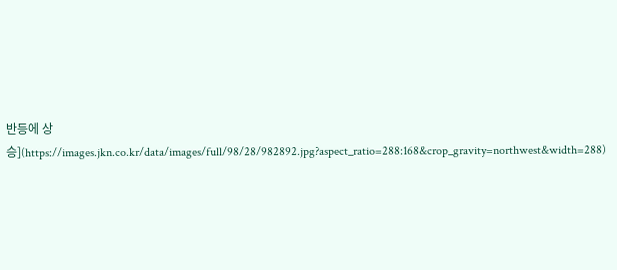반등에 상승](https://images.jkn.co.kr/data/images/full/98/28/982892.jpg?aspect_ratio=288:168&crop_gravity=northwest&width=288)